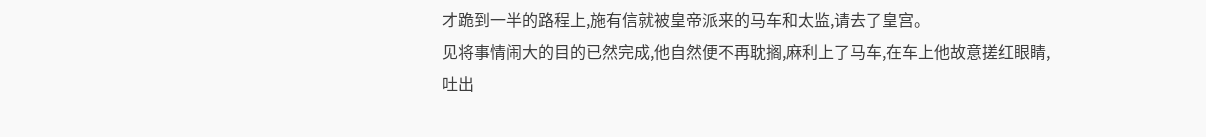才跪到一半的路程上,施有信就被皇帝派来的马车和太监,请去了皇宫。
见将事情闹大的目的已然完成,他自然便不再耽搁,麻利上了马车,在车上他故意搓红眼睛,吐出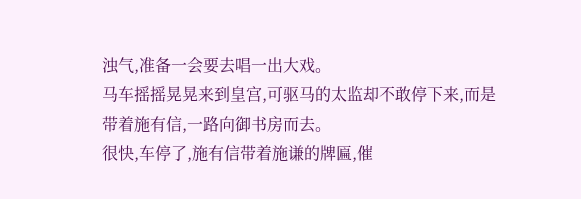浊气,准备一会要去唱一出大戏。
马车摇摇晃晃来到皇宫,可驱马的太监却不敢停下来,而是带着施有信,一路向御书房而去。
很快,车停了,施有信带着施谦的牌匾,催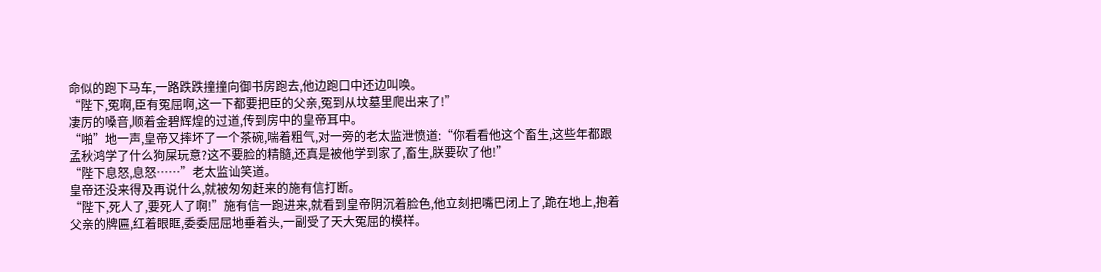命似的跑下马车,一路跌跌撞撞向御书房跑去,他边跑口中还边叫唤。
“陛下,冤啊,臣有冤屈啊,这一下都要把臣的父亲,冤到从坟墓里爬出来了!”
凄厉的嗓音,顺着金碧辉煌的过道,传到房中的皇帝耳中。
“啪”地一声,皇帝又摔坏了一个茶碗,喘着粗气,对一旁的老太监泄愤道:“你看看他这个畜生,这些年都跟孟秋鸿学了什么狗屎玩意?这不要脸的精髓,还真是被他学到家了,畜生,朕要砍了他!”
“陛下息怒,息怒……”老太监讪笑道。
皇帝还没来得及再说什么,就被匆匆赶来的施有信打断。
“陛下,死人了,要死人了啊!”施有信一跑进来,就看到皇帝阴沉着脸色,他立刻把嘴巴闭上了,跪在地上,抱着父亲的牌匾,红着眼眶,委委屈屈地垂着头,一副受了天大冤屈的模样。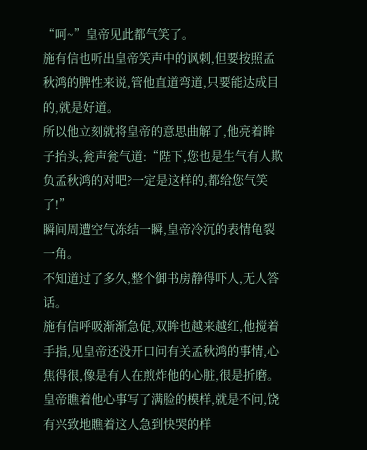“呵~”皇帝见此都气笑了。
施有信也听出皇帝笑声中的讽刺,但要按照孟秋鸿的脾性来说,管他直道弯道,只要能达成目的,就是好道。
所以他立刻就将皇帝的意思曲解了,他亮着眸子抬头,瓮声瓮气道:“陛下,您也是生气有人欺负孟秋鸿的对吧?一定是这样的,都给您气笑了!”
瞬间周遭空气冻结一瞬,皇帝冷沉的表情龟裂一角。
不知道过了多久,整个御书房静得吓人,无人答话。
施有信呼吸渐渐急促,双眸也越来越红,他搅着手指,见皇帝还没开口问有关孟秋鸿的事情,心焦得很,像是有人在煎炸他的心脏,很是折磨。
皇帝瞧着他心事写了满脸的模样,就是不问,饶有兴致地瞧着这人急到快哭的样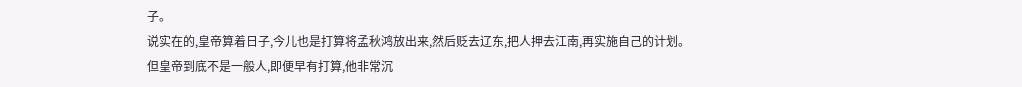子。
说实在的,皇帝算着日子,今儿也是打算将孟秋鸿放出来,然后贬去辽东,把人押去江南,再实施自己的计划。
但皇帝到底不是一般人,即便早有打算,他非常沉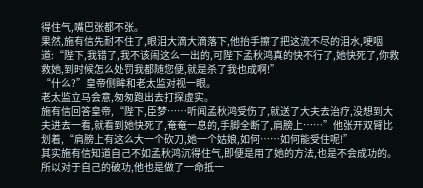得住气,嘴巴张都不张。
果然,施有信先耐不住了,眼泪大滴大滴落下,他抬手擦了把这流不尽的泪水,哽咽道:“陛下,我错了,我不该闹这么一出的,可陛下孟秋鸿真的快不行了,她快死了,你救救她,到时候怎么处罚我都随您便,就是杀了我也成啊!”
“什么?”皇帝侧眸和老太监对视一眼。
老太监立马会意,匆匆跑出去打探虚实。
施有信回答皇帝,“陛下,臣梦……听闻孟秋鸿受伤了,就送了大夫去治疗,没想到大夫进去一看,就看到她快死了,奄奄一息的,手脚全断了,肩膀上……”他张开双臂比划着,“肩膀上有这么大一个砍刀,她一个姑娘,如何……如何能受住呢!”
其实施有信知道自己不如孟秋鸿沉得住气,即便是用了她的方法,也是不会成功的。
所以对于自己的破功,他也是做了一命抵一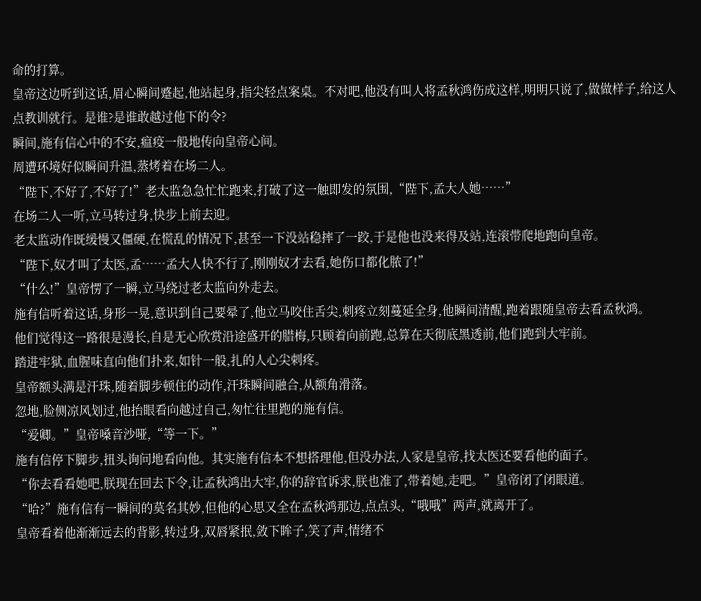命的打算。
皇帝这边听到这话,眉心瞬间蹙起,他站起身,指尖轻点案桌。不对吧,他没有叫人将孟秋鸿伤成这样,明明只说了,做做样子,给这人点教训就行。是谁?是谁敢越过他下的令?
瞬间,施有信心中的不安,瘟疫一般地传向皇帝心间。
周遭环境好似瞬间升温,蒸烤着在场二人。
“陛下,不好了,不好了!”老太监急急忙忙跑来,打破了这一触即发的氛围,“陛下,孟大人她……”
在场二人一听,立马转过身,快步上前去迎。
老太监动作既缓慢又僵硬,在慌乱的情况下,甚至一下没站稳摔了一跤,于是他也没来得及站,连滚带爬地跑向皇帝。
“陛下,奴才叫了太医,孟……孟大人快不行了,刚刚奴才去看,她伤口都化脓了!”
“什么!”皇帝愣了一瞬,立马绕过老太监向外走去。
施有信听着这话,身形一晃,意识到自己要晕了,他立马咬住舌尖,刺疼立刻蔓延全身,他瞬间清醒,跑着跟随皇帝去看孟秋鸿。
他们觉得这一路很是漫长,自是无心欣赏沿途盛开的腊梅,只顾着向前跑,总算在天彻底黑透前,他们跑到大牢前。
踏进牢狱,血腥味直向他们扑来,如针一般,扎的人心尖刺疼。
皇帝额头满是汗珠,随着脚步顿住的动作,汗珠瞬间融合,从额角滑落。
忽地,脸侧凉风划过,他抬眼看向越过自己,匆忙往里跑的施有信。
“爱卿。”皇帝嗓音沙哑,“等一下。”
施有信停下脚步,扭头询问地看向他。其实施有信本不想搭理他,但没办法,人家是皇帝,找太医还要看他的面子。
“你去看看她吧,朕现在回去下令,让孟秋鸿出大牢,你的辞官诉求,朕也准了,带着她,走吧。”皇帝闭了闭眼道。
“哈?”施有信有一瞬间的莫名其妙,但他的心思又全在孟秋鸿那边,点点头,“哦哦”两声,就离开了。
皇帝看着他渐渐远去的背影,转过身,双唇紧抿,敛下眸子,笑了声,情绪不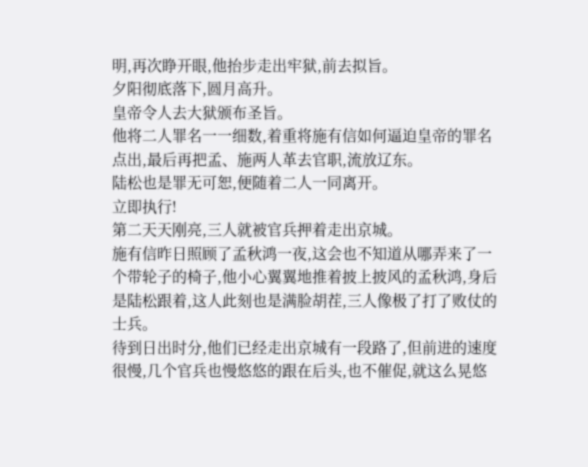明,再次睁开眼,他抬步走出牢狱,前去拟旨。
夕阳彻底落下,圆月高升。
皇帝令人去大狱颁布圣旨。
他将二人罪名一一细数,着重将施有信如何逼迫皇帝的罪名点出,最后再把孟、施两人革去官职,流放辽东。
陆松也是罪无可恕,便随着二人一同离开。
立即执行!
第二天天刚亮,三人就被官兵押着走出京城。
施有信昨日照顾了孟秋鸿一夜,这会也不知道从哪弄来了一个带轮子的椅子,他小心翼翼地推着披上披风的孟秋鸿,身后是陆松跟着,这人此刻也是满脸胡茬,三人像极了打了败仗的士兵。
待到日出时分,他们已经走出京城有一段路了,但前进的速度很慢,几个官兵也慢悠悠的跟在后头,也不催促,就这么晃悠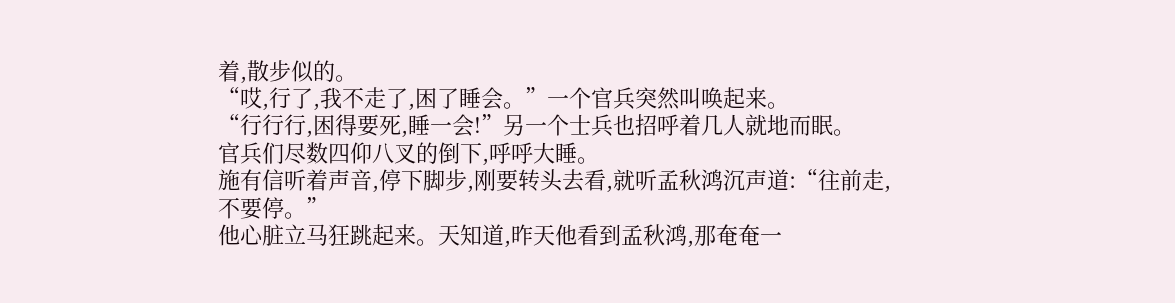着,散步似的。
“哎,行了,我不走了,困了睡会。”一个官兵突然叫唤起来。
“行行行,困得要死,睡一会!”另一个士兵也招呼着几人就地而眠。
官兵们尽数四仰八叉的倒下,呼呼大睡。
施有信听着声音,停下脚步,刚要转头去看,就听孟秋鸿沉声道:“往前走,不要停。”
他心脏立马狂跳起来。天知道,昨天他看到孟秋鸿,那奄奄一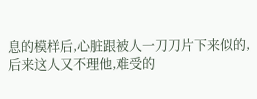息的模样后,心脏跟被人一刀刀片下来似的,后来这人又不理他,难受的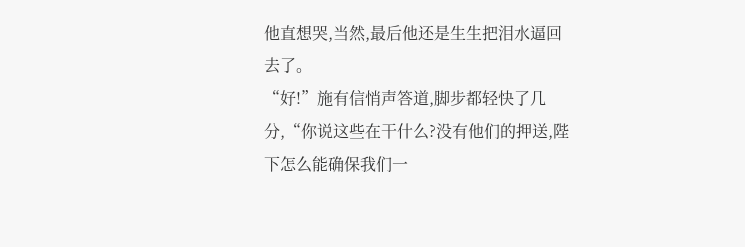他直想哭,当然,最后他还是生生把泪水逼回去了。
“好!”施有信悄声答道,脚步都轻快了几分,“你说这些在干什么?没有他们的押送,陛下怎么能确保我们一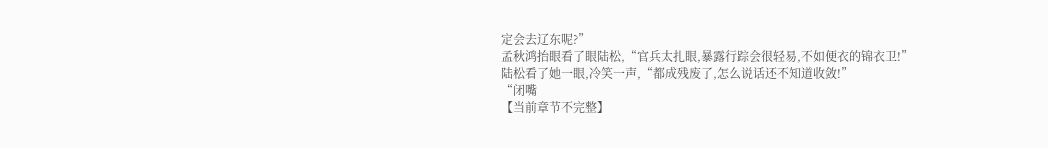定会去辽东呢?”
孟秋鸿抬眼看了眼陆松,“官兵太扎眼,暴露行踪会很轻易,不如便衣的锦衣卫!”
陆松看了她一眼,冷笑一声,“都成残废了,怎么说话还不知道收敛!”
“闭嘴
【当前章节不完整】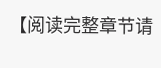【阅读完整章节请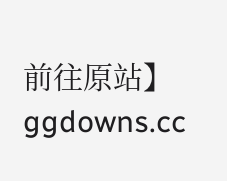前往原站】
ggdowns.cc